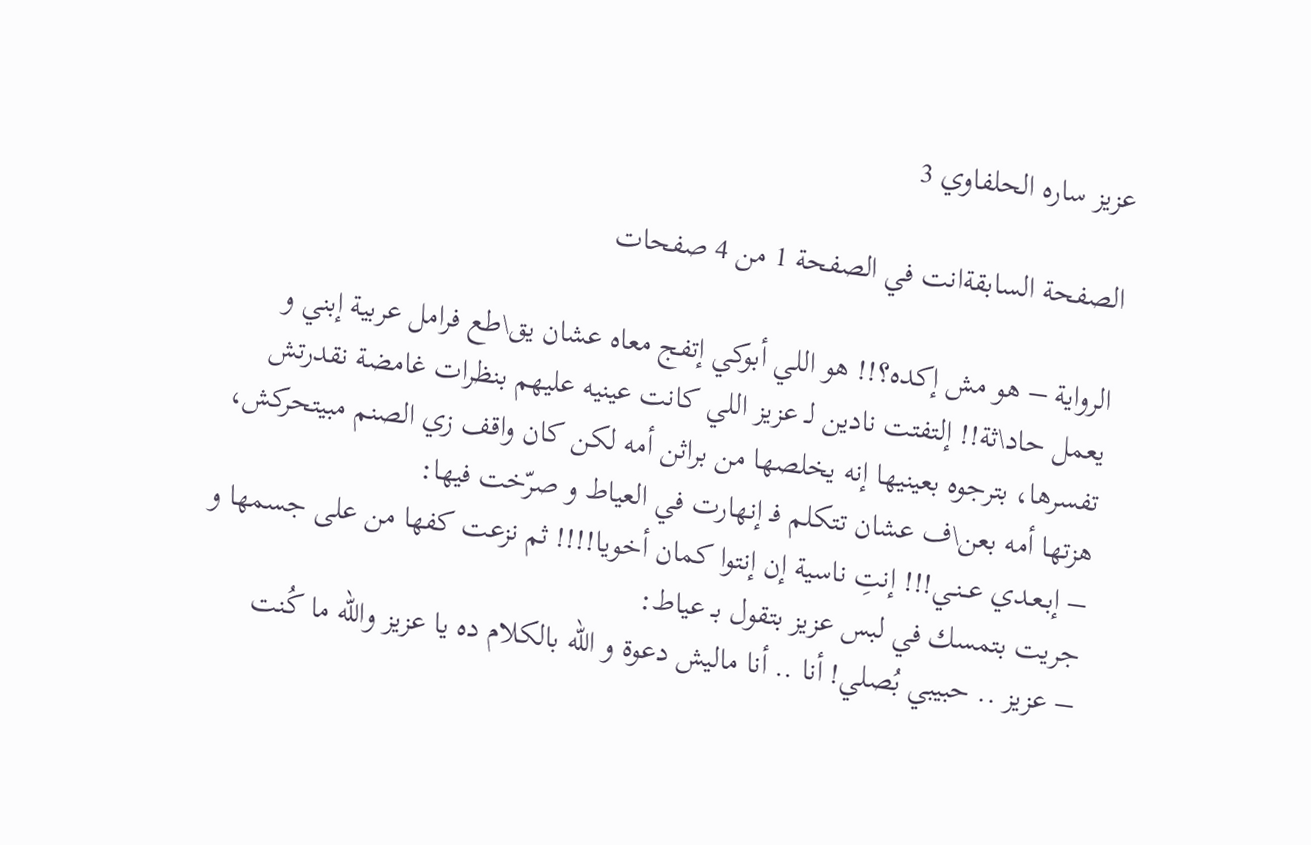عزيز ساره الحلفاوي 3

الصفحة السابقةانت في الصفحة 1 من 4 صفحات

الرواية – هو مش إكده؟!! هو اللي أبوكي إتفج معاه عشان يق\طع فرامل عربية إبني و يعمل حاد\ثة!! إلتفتت نادين لـ عزيز اللي كانت عينيه عليهم بنظرات غامضة نقدرتش تفسرها، بترجوه بعينيها إنه يخلصها من براثن أمه لكن كان واقف زي الصنم مبيتحركش، هزتها أمه بعن\ف عشان تتكلم فـ إنهارت في العياط و صرّخت فيها:
– إبـعـدي عــنـي!!! إنتِ ناسية إن إنتوا كمان أخويا!!!! ثم نزعت كفها من على جسمها و جريت بتمسك في لبس عزيز بتقول بـ عياط:
– عزيز .. حبيبي بُصلي! أنا .. أنا ماليش دعوة و الله بالكلام ده يا عزيز والله ما كُنت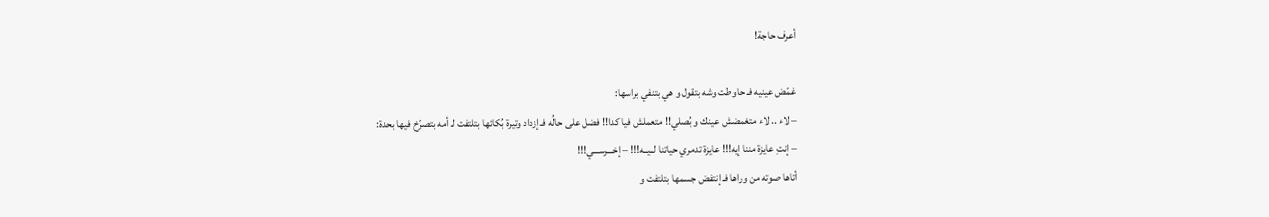أعرف حاجة!

غمّض عينيه فـ حاوطت وشه بتقول و هي بتنفي براسها:
– لاء .. لاء متغمضش عينك و بُصلي!! متعملش فيا كدا!! فضل على حالُه فـ إزداد وتيرة بُكائها بتلتفت لـ أمه بتصرّخ فيها بحدة:
– إنتِ عايزة مننا إيه!!! عايزة تدمري حياتنا لــيــه!!! – إخـــرســـي!!!
أتاها صوته من وراها فـ إنتفض جسمها بتلتفت و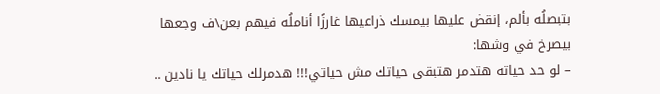بتبصلُه بألم، إنقض عليها بيمسك ذراعيها غارزًا أناملُه فيهم بعن\ف وجعها بيصرخ في وشها:
– لو حد حياته هتدمر هتبقى حياتك مش حياتي!!! هدمرلك حياتك يا نادين ..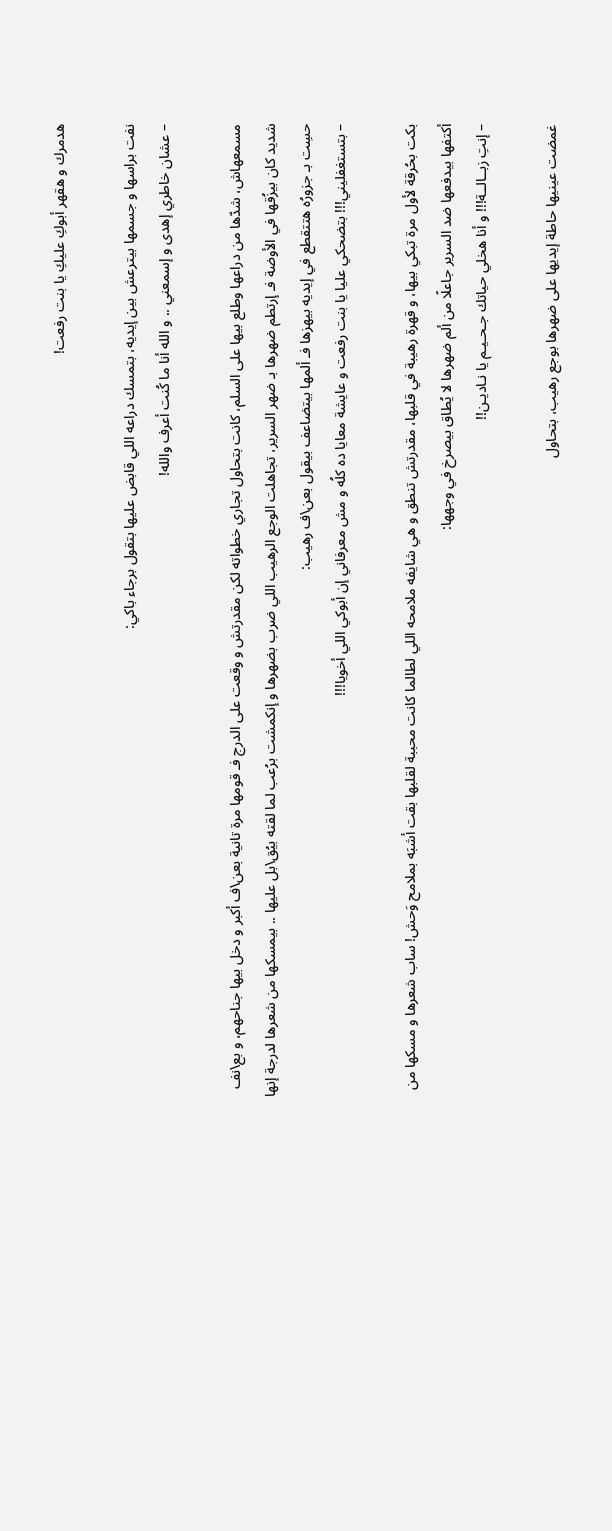هدمرك و هقهر أبوكِ عليكِ يا بنت رفعت!

نفت براسها و جسمها بيترعش بين إيديه، بتمسك دراعه اللي قابض عليها بتقول برجاء باكي:
– عشان خاطري إهدى و إسمعني .. و الله أنا ما كُنت أعرف والله!

مسمعهاش، شدّها من دراعها وطلع بيها على السلم، كانت بتحاول تجاري خطواته لكن مقدرتش و وقعت على الدرج فـ قومها مرة تانية بعن\ف أكبر و دخل بيها جناحهم، و بع\نف شديد كان بيزُقها في الأوضة فـ إرتطم ضهرها بـ ضهر السرير، تجاهلت الوجع الرهيب اللي ضرب بضهرها و إنكمشت برُعب لما لقته بيُق\بل عليها .. بيمسكها من شعرها لدرجة إنها حسِت بـ جزورُه هتتقطع في إيديه بيهزها فـ ألمها بيتضاعف بيقول بعن\ف رهيب:
– بتستغفليني!!! بتضحكي عليا يا بنت رفعت و عايشة معايا ده كلُه و مش معرفاني إن أبوكي اللي أخويا!!!

بكت بحُرقة لأول مرة تبكي بيها، و قهرة رهيبة في قلبها، مقدرتش تنطق و هي شايفه ملامحه اللي لطالما كانت محببة لقلبها بقت أشبَه بملامح وَحش! ساب شعرها و مسكها من أكتفها بيدفعها ضد السرير جاعلًا من ألم ضهرها لا يُطاق بيصرخ في وجهها:
– إنتِ زبــالــة!!! و أنا هخلي حياتك جـحـيـم يا نـاديـن!!

غمضت عينيها حاطة إيديها على ضهرها بوجع رهيب، بتحاول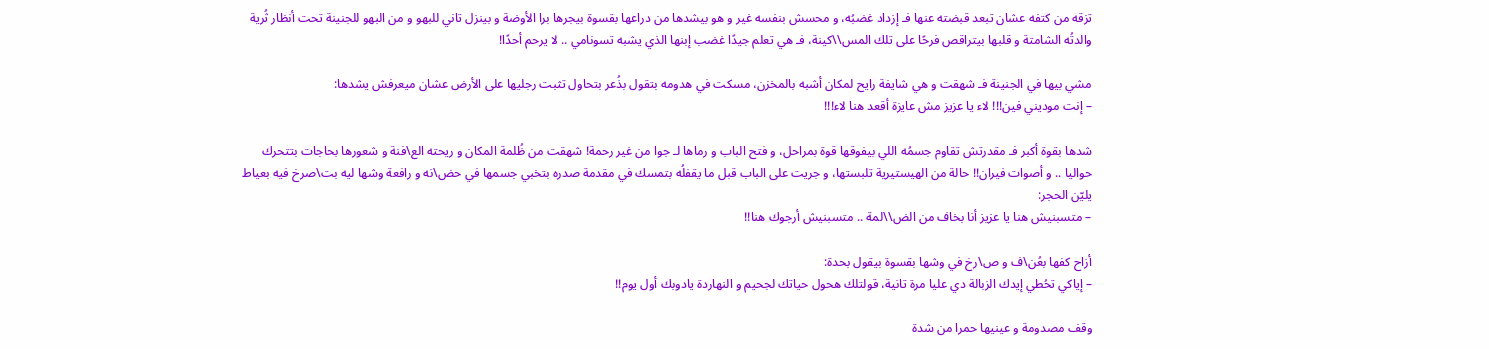تزقه من كتفه عشان تبعد قبضته عنها فـ إزداد غضبُه، و محسش بنفسه غير و هو بيشدها من دراعها بقسوة بيجرها برا الأوضة و بينزل تاني للبهو و من البهو للجنينة تحت أنظار ثُرية والدتُه الشامتة و قلبها بيتراقص فرحًا على تلك المس\\كينة، فـ هي تعلم جيدًا غضب إبنها الذي يشبه تسونامي .. لا يرحم أحدًا!

مشي بيها في الجنينة فـ شهقت و هي شايفة رايح لمكان أشبه بالمخزن، مسكت في هدومه بتقول بذُعر بتحاول تثبت رجليها على الأرض عشان ميعرفش يشدها:
– إنت موديني فين!!! لاء يا عزيز مش عايزة أقعد هنا لاء!!!

شدها بقوة أكبر فـ مقدرتش تقاوم جسمُه اللي بيفوقها قوة بمراحل، و فتح الباب و رماها لـ جوا من غير رحمة! شهقت من ظُلمة المكان و ريحته الع\فنة و شعورها بحاجات بتتحرك حواليا .. و أصوات فيران!! حالة من الهيستيرية تلبستها، و جريت على الباب قبل ما يقفلُه بتمسك في مقدمة صدره بتخبي جسمها في حض\نه و رافعة وشها ليه بت\صرخ فيه بعياط يليّن الحجر:
– متسبنيش هنا يا عزيز أنا بخاف من الض\\لمة .. متسبنيش أرجوك هنا!!

أزاح كفها بعُن\ف و ص\رخ في وشها بقسوة بيقول بحدة:
– إياكي تحُطي إيدك الزبالة دي عليا مرة تانية، قولتلك هحول حياتك لجحيم و النهاردة يادوبك أول يوم!!

وقف مصدومة و عينيها حمرا من شدة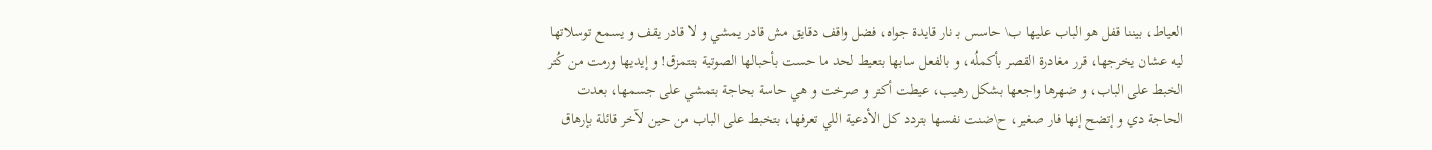العياط، بيننا قفل هو الباب عليها ب\ حاسس بـ نار قايدة جواه، فضل واقف دقايق مش قادر يمشي و لا قادر يقف و يسمع توسلاتها ليه عشان يخرجها، قرر مغادرة القصر بأكملُه، و بالفعل سابها بتعيط لحد ما حست بأحبالها الصوتية بتتمزق! و إيديها ورمت من كُتر الخبط على الباب، و ضهرها واجعها بشكل رهيب، عيطت أكتر و صرخت و هي حاسة بحاجة بتمشي على جسمها، بعدت الحاجة دي و إتضح إنها فار صغير، ح\ضنت نفسها بتردد كل الأدعية اللي تعرفها، بتخبط على الباب من حين لآخر قائلة بإرهاق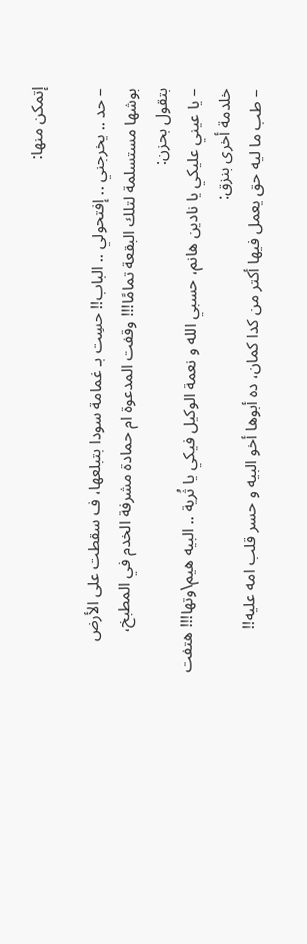إتمكن منها:

– حد .. يخرجني .. إفتحولي .. الباب!! حسِت بـ غمامة سودا بتبلعها، ف سقطت على الأرض بوشها مستسلمة لتلك البقعة تمامًا!!! وقفت المدعوة ام حمادة مشرفة الخدم في المطبخ، بتقول بحزن:
– يا عيني عليكي يا نادين هانم، حسبي الله و نعمة الوكيل فيكي يا ثُرية .. البيه هيم\وتها!!! هتفت خلدمة أخرى بنزق:
– طب ما ليه حق يعمل فيها أكتر من كدا كمان، ده أبوها أخو البيه و حسر قلب امه عليه!!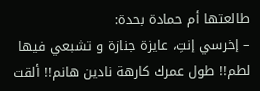طالعتها أم حمادة بحدة:
– إخرسي إنتِ، عايزة جنازة و تشبعي فيها لطم!! طول عمرك كارهة نادين هانم!! ألقت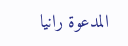المدعوة رانيا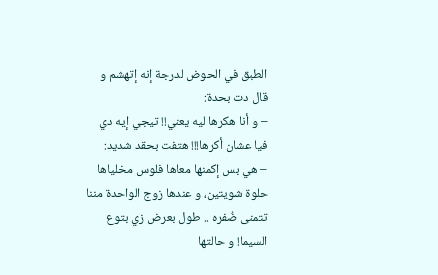الطبق في الحوض لدرجة إنه إتهشم و قال دت بحدة:
– و أنا هكرها ليه يعني!! تيجي إيه دي فيا عشان أكرها!!! هتفت بحقد شديد:
– هي بس إكمنها معاها فلوس مخلياها حلوة شويتين، و عندها زوج الواحدة مننا تتمنى ضُفره .. طول بعرض زي بتوع السيما! و حالتها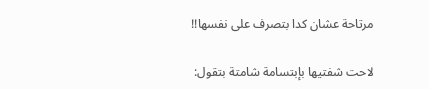مرتاحة عشان كدا بتصرف على نفسها!!

لاحت شفتيها بإبتسامة شامتة بتقول: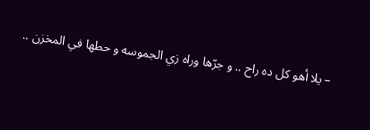– يلا أهو كل ده راح .. و جرّها وراه زي الجموسه و حطها في المخزن ..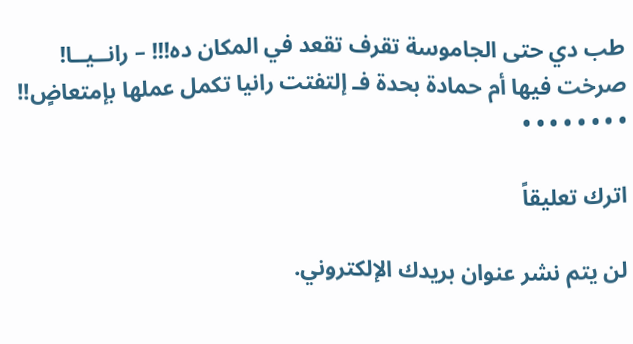طب دي حتى الجاموسة تقرف تقعد في المكان ده!!! – رانــيــا!
صرخت فيها أم حمادة بحدة فـ إلتفتت رانيا تكمل عملها بإمتعاضٍ!! • • • • • • • •

اترك تعليقاً

لن يتم نشر عنوان بريدك الإلكتروني.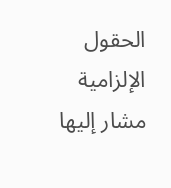الحقول الإلزامية مشار إليها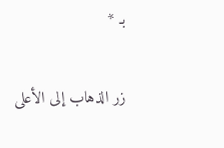بـ *

زر الذهاب إلى الأعلى